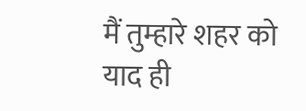मैं तुम्हारे शहर को याद ही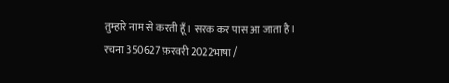तुम्हारे नाम से करती हूँ। सरक कर पास आ जाता है।
रचना 350627 फ़रवरी 2022भाषा /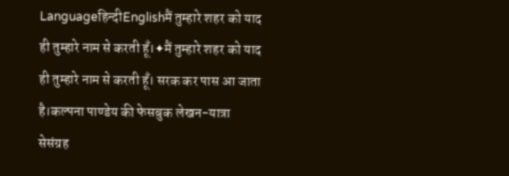Languageहिन्दीEnglishमैं तुम्हारे शहर को याद ही तुम्हारे नाम से करती हूँ।✦मैं तुम्हारे शहर को याद ही तुम्हारे नाम से करती हूँ। सरक कर पास आ जाता है।कल्पना पाण्डेय की फेसबुक लेखन-यात्रा सेसंग्रह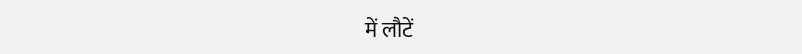में लौटें